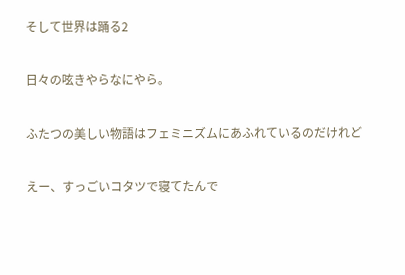そして世界は踊る2

日々の呟きやらなにやら。

ふたつの美しい物語はフェミニズムにあふれているのだけれど

えー、すっごいコタツで寝てたんで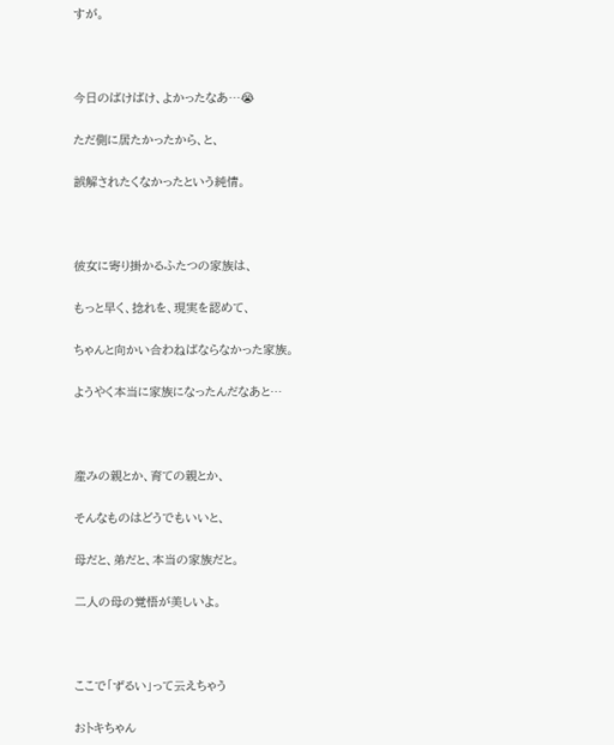すが。



今日のばけばけ、よかったなあ…😭

ただ側に居たかったから、と、

誤解されたくなかったという純情。



彼女に寄り掛かるふたつの家族は、

もっと早く、捻れを、現実を認めて、

ちゃんと向かい合わねばならなかった家族。

ようやく本当に家族になったんだなあと…



産みの親とか、育ての親とか、

そんなものはどうでもいいと、

母だと、弟だと、本当の家族だと。

二人の母の覚悟が美しいよ。



ここで「ずるい」って云えちゃう

おトキちゃん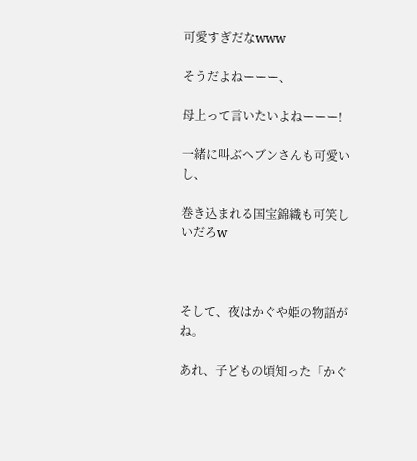可愛すぎだなwww

そうだよねーーー、

母上って言いたいよねーーー!

一緒に叫ぶヘブンさんも可愛いし、

巻き込まれる国宝錦織も可笑しいだろw



そして、夜はかぐや姫の物語がね。

あれ、子どもの頃知った「かぐ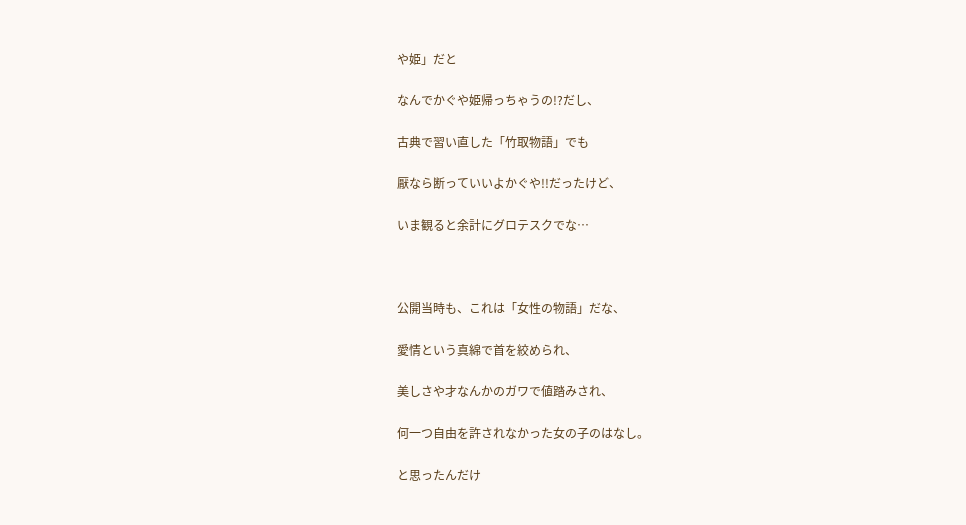や姫」だと

なんでかぐや姫帰っちゃうの!?だし、

古典で習い直した「竹取物語」でも

厭なら断っていいよかぐや!!だったけど、

いま観ると余計にグロテスクでな…



公開当時も、これは「女性の物語」だな、

愛情という真綿で首を絞められ、

美しさや才なんかのガワで値踏みされ、

何一つ自由を許されなかった女の子のはなし。

と思ったんだけ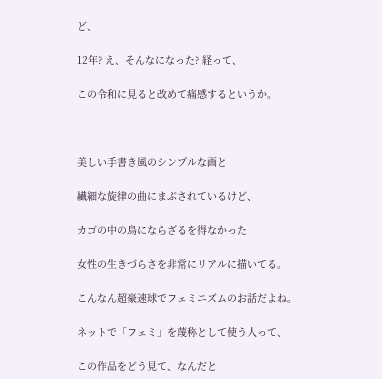ど、

12年? え、そんなになった? 経って、

この令和に見ると改めて痛感するというか。



美しい手書き風のシンプルな画と

繊細な旋律の曲にまぶされているけど、

カゴの中の鳥にならざるを得なかった

女性の生きづらさを非常にリアルに描いてる。

こんなん超豪速球でフェミニズムのお話だよね。

ネットで「フェミ」を蔑称として使う人って、

この作品をどう見て、なんだと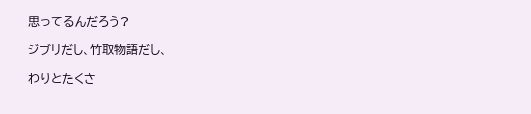思ってるんだろう?

ジブリだし、竹取物語だし、

わりとたくさ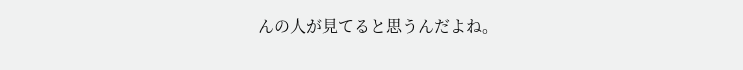んの人が見てると思うんだよね。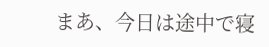まあ、今日は途中で寝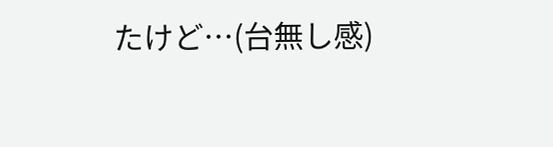たけど…(台無し感)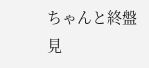ちゃんと終盤見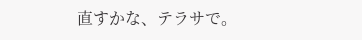直すかな、テラサで。